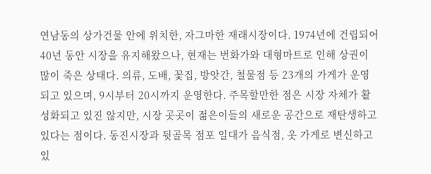연남동의 상가건물 안에 위치한, 자그마한 재래시장이다. 1974년에 건립되어 40년 동안 시장을 유지해왔으나, 현재는 번화가와 대형마트로 인해 상권이 많이 죽은 상태다. 의류, 도배, 꽃집, 방앗간, 철물점 등 23개의 가게가 운영되고 있으며, 9시부터 20시까지 운영한다. 주목할만한 점은 시장 자체가 활성화되고 있진 않지만, 시장 곳곳이 젊은이들의 새로운 공간으로 재탄생하고 있다는 점이다. 동진시장과 뒷골목 점포 일대가 음식점, 옷 가게로 변신하고 있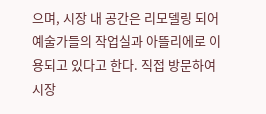으며, 시장 내 공간은 리모델링 되어 예술가들의 작업실과 아뜰리에로 이용되고 있다고 한다. 직접 방문하여 시장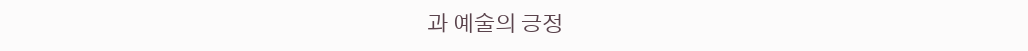과 예술의 긍정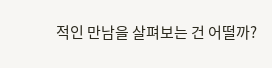적인 만남을 살펴보는 건 어떨까?